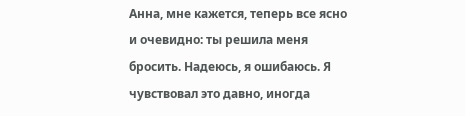Анна, мне кажется, теперь все ясно и очевидно: ты решила меня бросить. Надеюсь, я ошибаюсь. Я чувствовал это давно, иногда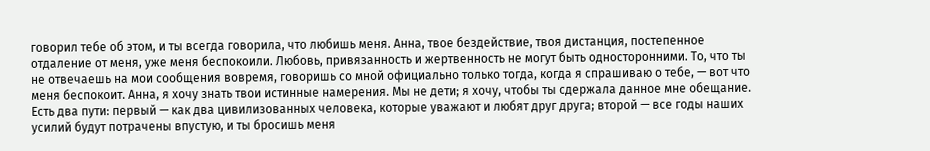говорил тебе об этом, и ты всегда говорила, что любишь меня. Анна, твое бездействие, твоя дистанция, постепенное отдаление от меня, уже меня беспокоили. Любовь, привязанность и жертвенность не могут быть односторонними. То, что ты не отвечаешь на мои сообщения вовремя, говоришь со мной официально только тогда, когда я спрашиваю о тебе, — вот что меня беспокоит. Анна, я хочу знать твои истинные намерения. Мы не дети; я хочу, чтобы ты сдержала данное мне обещание. Есть два пути: первый — как два цивилизованных человека, которые уважают и любят друг друга; второй — все годы наших усилий будут потрачены впустую, и ты бросишь меня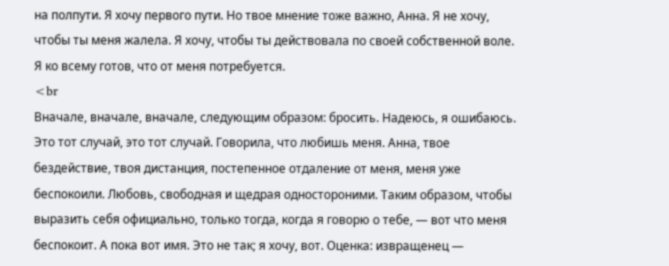на полпути. Я хочу первого пути. Но твое мнение тоже важно, Анна. Я не хочу, чтобы ты меня жалела. Я хочу, чтобы ты действовала по своей собственной воле. Я ко всему готов, что от меня потребуется.
<br
Вначале, вначале, вначале, следующим образом: бросить. Надеюсь, я ошибаюсь. Это тот случай, это тот случай. Говорила, что любишь меня. Анна, твое бездействие, твоя дистанция, постепенное отдаление от меня, меня уже беспокоили. Любовь, свободная и щедрая одностороними. Таким образом, чтобы выразить себя официально, только тогда, когда я говорю о тебе, — вот что меня беспокоит. А пока вот имя. Это не так; я хочу, вот. Оценка: извращенец —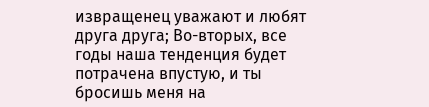извращенец уважают и любят друга друга; Во-вторых, все годы наша тенденция будет потрачена впустую, и ты бросишь меня на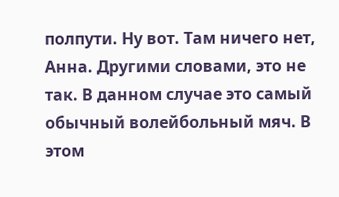полпути. Ну вот. Там ничего нет, Анна. Другими словами, это не так. В данном случае это самый обычный волейбольный мяч. В этом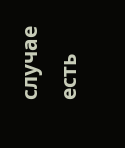случае есть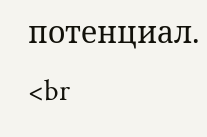потенциал.
<br